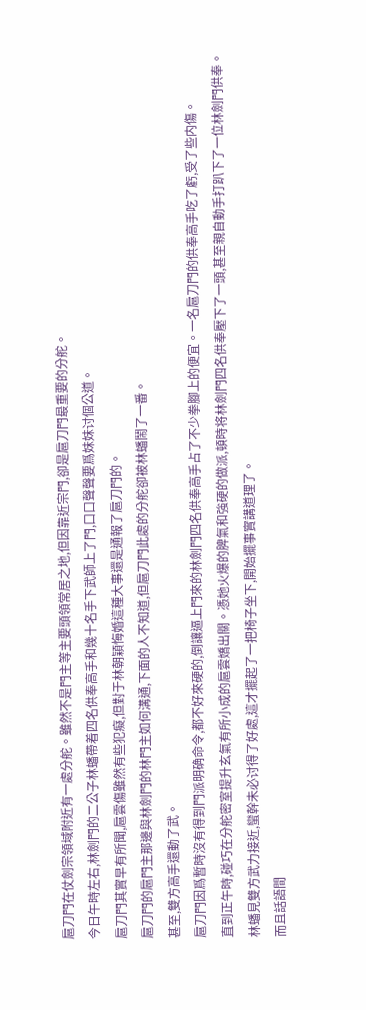扈刀門在仗劍宗領域附近有一處分舵。雖然不是門主等主要頭領常居之地,但因靠近宗門,卻是扈刀門最重要的分舵。
今日午時左右,林劍門的二公子林蟠帶着四名供奉高手和幾十名手下武師上了門,口口聲聲要爲妹妹讨個公道。
扈刀門其實早有所聞,扈雲傷雖然有些犯癡,但對于林朝穎悔婚這種大事還是通報了扈刀門的。
扈刀門的扈門主那邊與林劍門的林門主如何溝通,下面的人不知道,但扈刀門此處的分舵卻被林蟠鬧了一番。
甚至,雙方高手還動了武。
扈刀門因爲暫時沒有得到門派明确命令,都不好來硬的,倒讓逼上門來的林劍門四名供奉高手占了不少拳腳上的便宜。一名扈刀門的供奉高手吃了虧,受了些内傷。
直到正午時,碰巧在分舵密室提升玄氣有所小成的扈雲嬌出關。憑她火爆的脾氣和強硬的做派,頓時将林劍門四名供奉壓下了一頭,甚至親自動手打趴下了一位林劍門供奉。
林蟠見雙方武力接近,蠻幹未必讨得了好處,這才擺起了一把椅子坐下,開始擺事實講道理了。
而且話語間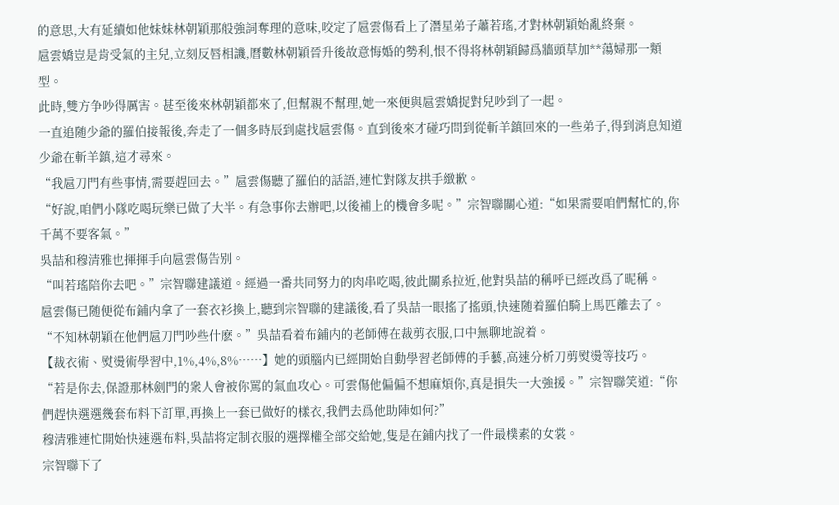的意思,大有延續如他妹妹林朝穎那般強詞奪理的意味,咬定了扈雲傷看上了潛星弟子蕭若瑤,才對林朝穎始亂終棄。
扈雲嬌豈是肯受氣的主兒,立刻反唇相譏,曆數林朝穎晉升後故意悔婚的勢利,恨不得将林朝穎歸爲牆頭草加**蕩婦那一類型。
此時,雙方争吵得厲害。甚至後來林朝穎都來了,但幫親不幫理,她一來便與扈雲嬌捉對兒吵到了一起。
一直追随少爺的羅伯接報後,奔走了一個多時辰到處找扈雲傷。直到後來才碰巧問到從斬羊鎮回來的一些弟子,得到消息知道少爺在斬羊鎮,這才尋來。
“我扈刀門有些事情,需要趕回去。”扈雲傷聽了羅伯的話語,連忙對隊友拱手緻歉。
“好說,咱們小隊吃喝玩樂已做了大半。有急事你去辦吧,以後補上的機會多呢。”宗智聯關心道:“如果需要咱們幫忙的,你千萬不要客氣。”
吳喆和穆清雅也揮揮手向扈雲傷告别。
“叫若瑤陪你去吧。”宗智聯建議道。經過一番共同努力的肉串吃喝,彼此關系拉近,他對吳喆的稱呼已經改爲了昵稱。
扈雲傷已随便從布鋪内拿了一套衣衫換上,聽到宗智聯的建議後,看了吳喆一眼搖了搖頭,快速随着羅伯騎上馬匹離去了。
“不知林朝穎在他們扈刀門吵些什麽。”吳喆看着布鋪内的老師傅在裁剪衣服,口中無聊地說着。
【裁衣術、熨燙術學習中,1%,4%,8%……】她的頭腦内已經開始自動學習老師傅的手藝,高速分析刀剪熨燙等技巧。
“若是你去,保證那林劍門的衆人會被你罵的氣血攻心。可雲傷他偏偏不想麻煩你,真是損失一大強援。”宗智聯笑道:“你們趕快選選幾套布料下訂單,再換上一套已做好的樣衣,我們去爲他助陣如何?”
穆清雅連忙開始快速選布料,吳喆将定制衣服的選擇權全部交給她,隻是在鋪内找了一件最樸素的女裳。
宗智聯下了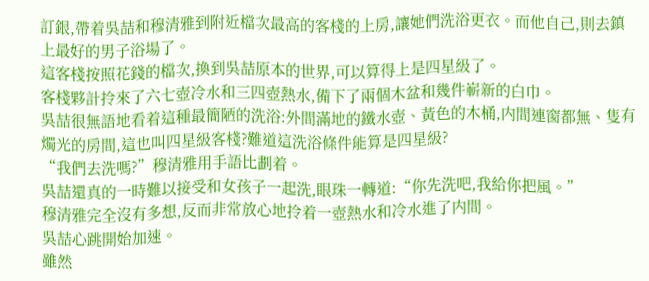訂銀,帶着吳喆和穆清雅到附近檔次最高的客棧的上房,讓她們洗浴更衣。而他自己,則去鎮上最好的男子浴場了。
這客棧按照花錢的檔次,換到吳喆原本的世界,可以算得上是四星級了。
客棧夥計拎來了六七壺冷水和三四壺熱水,備下了兩個木盆和幾件嶄新的白巾。
吳喆很無語地看着這種最簡陋的洗浴:外間滿地的鐵水壺、黃色的木桶,内間連窗都無、隻有燭光的房間,這也叫四星級客棧?難道這洗浴條件能算是四星級?
“我們去洗嗎?”穆清雅用手語比劃着。
吳喆還真的一時難以接受和女孩子一起洗,眼珠一轉道:“你先洗吧,我給你把風。”
穆清雅完全沒有多想,反而非常放心地拎着一壺熱水和冷水進了内間。
吳喆心跳開始加速。
雖然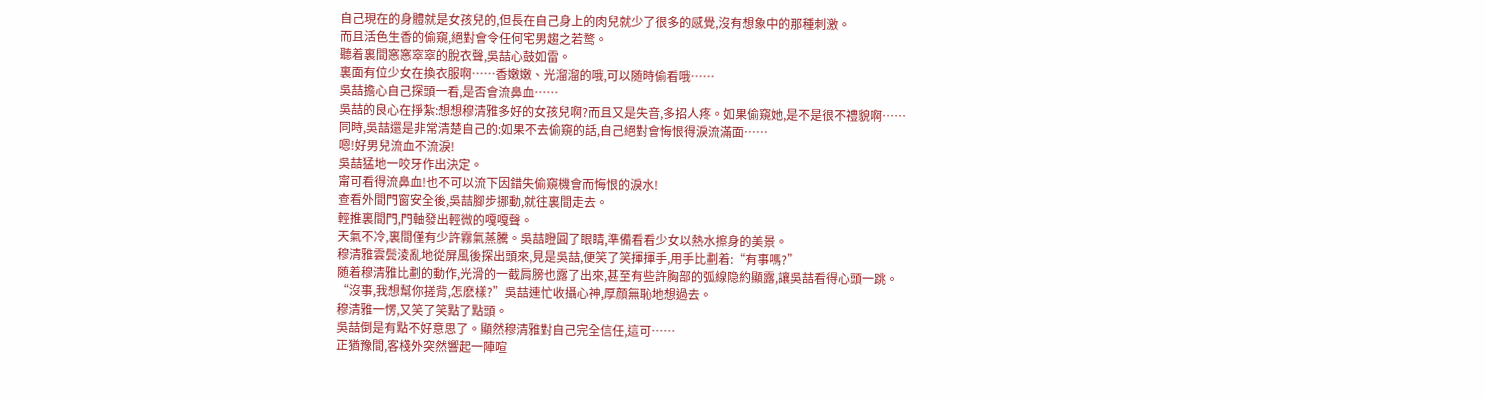自己現在的身體就是女孩兒的,但長在自己身上的肉兒就少了很多的感覺,沒有想象中的那種刺激。
而且活色生香的偷窺,絕對會令任何宅男趨之若鹜。
聽着裏間窸窸窣窣的脫衣聲,吳喆心鼓如雷。
裏面有位少女在換衣服啊……香嫩嫩、光溜溜的哦,可以随時偷看哦……
吳喆擔心自己探頭一看,是否會流鼻血……
吳喆的良心在掙紮:想想穆清雅多好的女孩兒啊?而且又是失音,多招人疼。如果偷窺她,是不是很不禮貌啊……
同時,吳喆還是非常清楚自己的:如果不去偷窺的話,自己絕對會悔恨得淚流滿面……
嗯!好男兒流血不流淚!
吳喆猛地一咬牙作出決定。
甯可看得流鼻血!也不可以流下因錯失偷窺機會而悔恨的淚水!
查看外間門窗安全後,吳喆腳步挪動,就往裏間走去。
輕推裏間門,門軸發出輕微的嘎嘎聲。
天氣不冷,裏間僅有少許霧氣蒸騰。吳喆瞪圓了眼睛,準備看看少女以熱水擦身的美景。
穆清雅雲鬓淩亂地從屏風後探出頭來,見是吳喆,便笑了笑揮揮手,用手比劃着:“有事嗎?”
随着穆清雅比劃的動作,光滑的一截肩膀也露了出來,甚至有些許胸部的弧線隐約顯露,讓吳喆看得心頭一跳。
“沒事,我想幫你搓背,怎麽樣?”吳喆連忙收攝心神,厚顔無恥地想過去。
穆清雅一愣,又笑了笑點了點頭。
吳喆倒是有點不好意思了。顯然穆清雅對自己完全信任,這可……
正猶豫間,客棧外突然響起一陣喧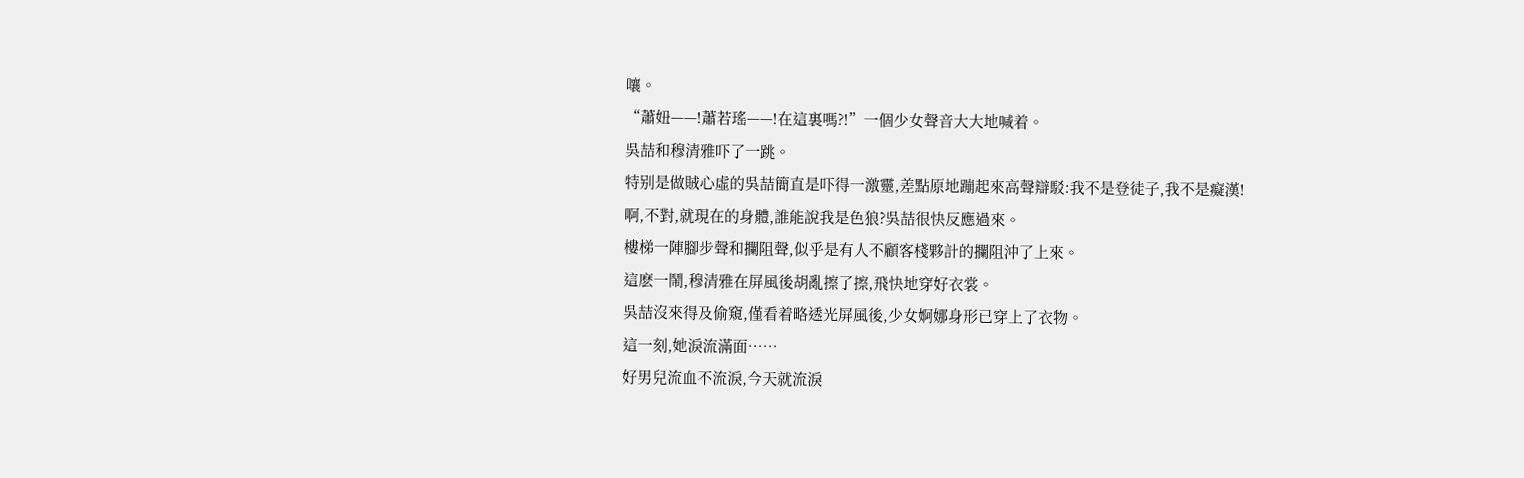嚷。
“蕭妞——!蕭若瑤——!在這裏嗎?!”一個少女聲音大大地喊着。
吳喆和穆清雅吓了一跳。
特别是做賊心虛的吳喆簡直是吓得一激靈,差點原地蹦起來高聲辯駁:我不是登徒子,我不是癡漢!
啊,不對,就現在的身體,誰能說我是色狼?吳喆很快反應過來。
樓梯一陣腳步聲和攔阻聲,似乎是有人不顧客棧夥計的攔阻沖了上來。
這麽一鬧,穆清雅在屏風後胡亂擦了擦,飛快地穿好衣裳。
吳喆沒來得及偷窺,僅看着略透光屏風後,少女婀娜身形已穿上了衣物。
這一刻,她淚流滿面……
好男兒流血不流淚,今天就流淚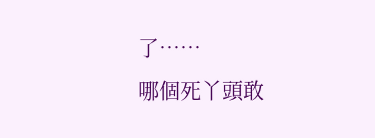了……
哪個死丫頭敢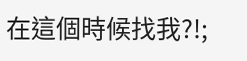在這個時候找我?!;